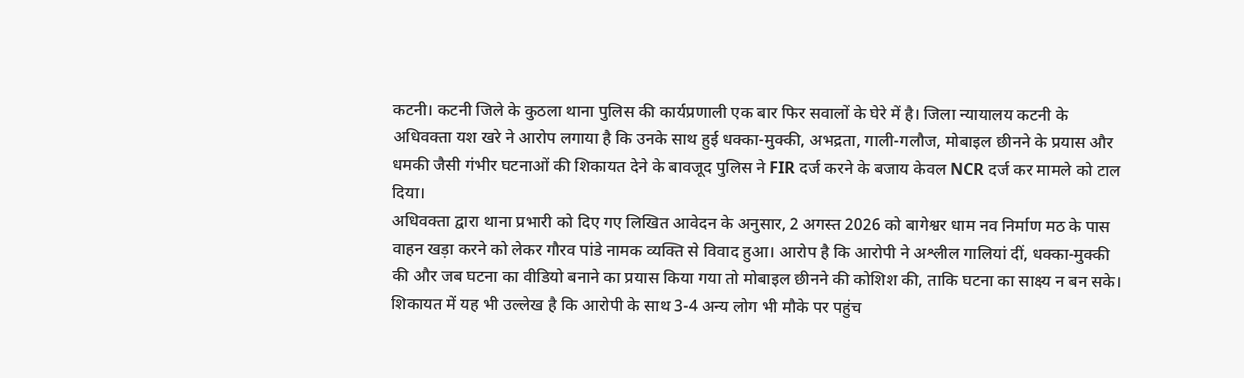कटनी। कटनी जिले के कुठला थाना पुलिस की कार्यप्रणाली एक बार फिर सवालों के घेरे में है। जिला न्यायालय कटनी के अधिवक्ता यश खरे ने आरोप लगाया है कि उनके साथ हुई धक्का-मुक्की, अभद्रता, गाली-गलौज, मोबाइल छीनने के प्रयास और धमकी जैसी गंभीर घटनाओं की शिकायत देने के बावजूद पुलिस ने FIR दर्ज करने के बजाय केवल NCR दर्ज कर मामले को टाल दिया।
अधिवक्ता द्वारा थाना प्रभारी को दिए गए लिखित आवेदन के अनुसार, 2 अगस्त 2026 को बागेश्वर धाम नव निर्माण मठ के पास वाहन खड़ा करने को लेकर गौरव पांडे नामक व्यक्ति से विवाद हुआ। आरोप है कि आरोपी ने अश्लील गालियां दीं, धक्का-मुक्की की और जब घटना का वीडियो बनाने का प्रयास किया गया तो मोबाइल छीनने की कोशिश की, ताकि घटना का साक्ष्य न बन सके। शिकायत में यह भी उल्लेख है कि आरोपी के साथ 3-4 अन्य लोग भी मौके पर पहुंच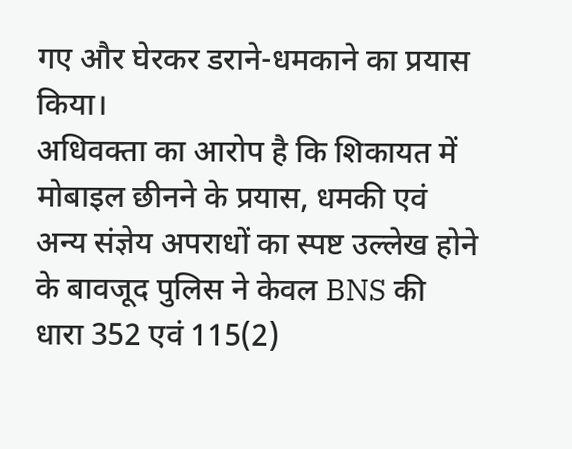गए और घेरकर डराने-धमकाने का प्रयास किया।
अधिवक्ता का आरोप है कि शिकायत में मोबाइल छीनने के प्रयास, धमकी एवं अन्य संज्ञेय अपराधों का स्पष्ट उल्लेख होने के बावजूद पुलिस ने केवल BNS की धारा 352 एवं 115(2)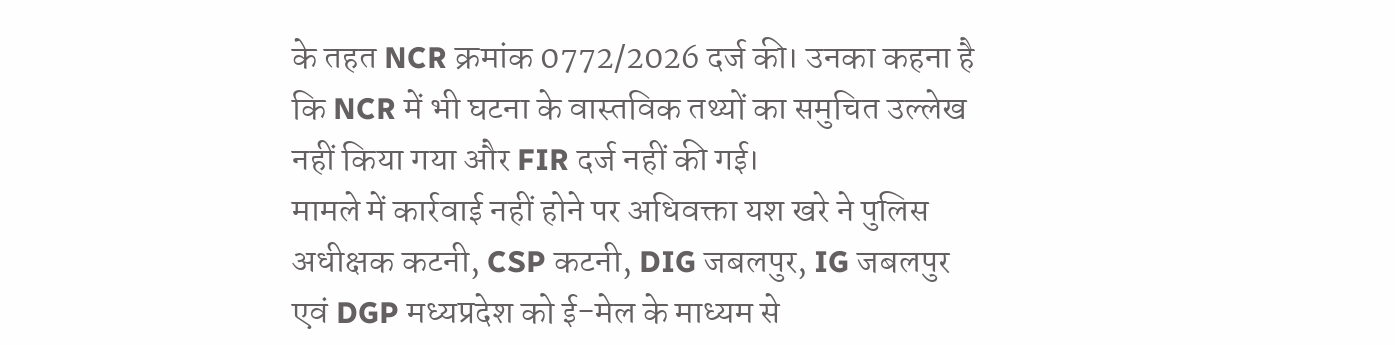के तहत NCR क्रमांक 0772/2026 दर्ज की। उनका कहना है कि NCR में भी घटना के वास्तविक तथ्यों का समुचित उल्लेख नहीं किया गया और FIR दर्ज नहीं की गई।
मामले में कार्रवाई नहीं होने पर अधिवक्ता यश खरे ने पुलिस अधीक्षक कटनी, CSP कटनी, DIG जबलपुर, IG जबलपुर एवं DGP मध्यप्रदेश को ई-मेल के माध्यम से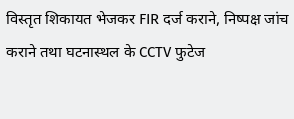विस्तृत शिकायत भेजकर FIR दर्ज कराने, निष्पक्ष जांच कराने तथा घटनास्थल के CCTV फुटेज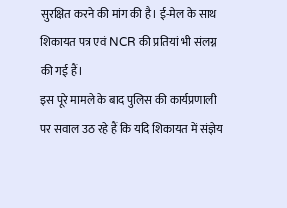सुरक्षित करने की मांग की है। ई-मेल के साथ शिकायत पत्र एवं NCR की प्रतियां भी संलग्न की गई हैं।
इस पूरे मामले के बाद पुलिस की कार्यप्रणाली पर सवाल उठ रहे हैं कि यदि शिकायत में संज्ञेय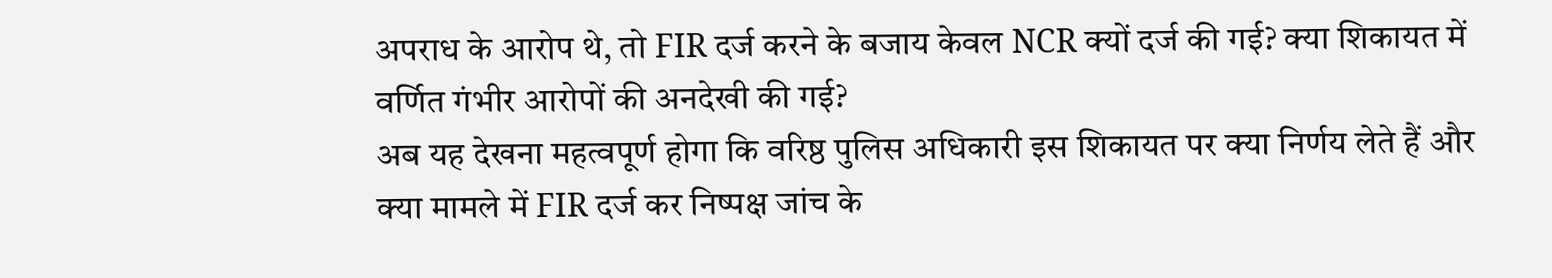अपराध के आरोप थे, तो FIR दर्ज करने के बजाय केवल NCR क्यों दर्ज की गई? क्या शिकायत में वर्णित गंभीर आरोपों की अनदेखी की गई?
अब यह देखना महत्वपूर्ण होगा कि वरिष्ठ पुलिस अधिकारी इस शिकायत पर क्या निर्णय लेते हैं और क्या मामले में FIR दर्ज कर निष्पक्ष जांच के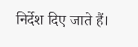निर्देश दिए जाते हैं।